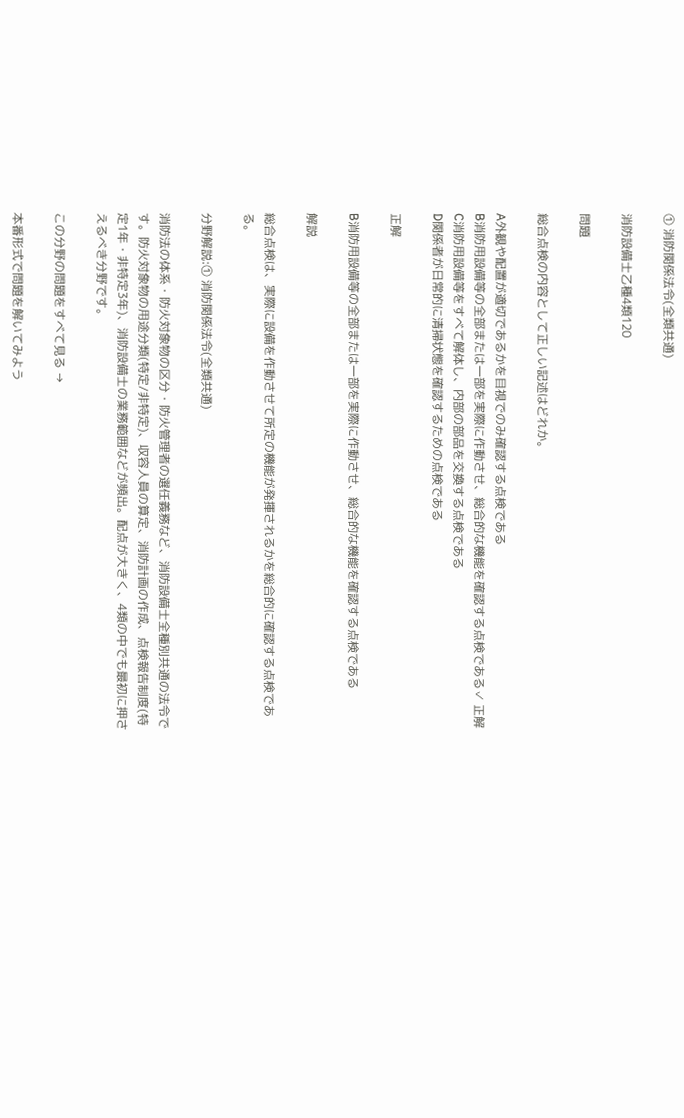① 消防関係法令(全類共通)

消防設備士乙種4類120

問題

総合点検の内容として正しい記述はどれか。

A外観や配置が適切であるかを目視でのみ確認する点検である
B消防用設備等の全部または一部を実際に作動させ、総合的な機能を確認する点検である✓ 正解
C消防用設備等をすべて解体し、内部の部品を交換する点検である
D関係者が日常的に清掃状態を確認するための点検である

正解

B消防用設備等の全部または一部を実際に作動させ、総合的な機能を確認する点検である

解説

総合点検は、実際に設備を作動させて所定の機能が発揮されるかを総合的に確認する点検である。

分野解説:① 消防関係法令(全類共通)

消防法の体系・防火対象物の区分・防火管理者の選任義務など、消防設備士全種別共通の法令です。防火対象物の用途分類(特定/非特定)、収容人員の算定、消防計画の作成、点検報告制度(特定1年・非特定3年)、消防設備士の業務範囲などが頻出。配点が大きく、4類の中でも最初に押さえるべき分野です。

この分野の問題をすべて見る →

本番形式で問題を解いてみよう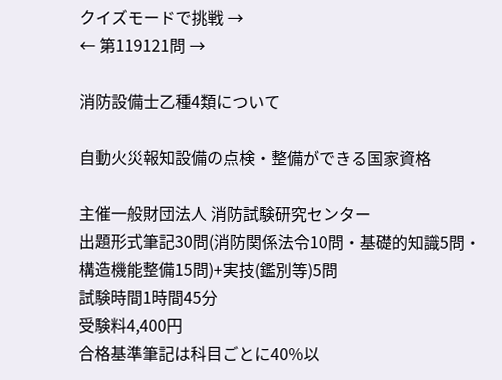クイズモードで挑戦 →
← 第119121問 →

消防設備士乙種4類について

自動火災報知設備の点検・整備ができる国家資格

主催一般財団法人 消防試験研究センター
出題形式筆記30問(消防関係法令10問・基礎的知識5問・構造機能整備15問)+実技(鑑別等)5問
試験時間1時間45分
受験料4,400円
合格基準筆記は科目ごとに40%以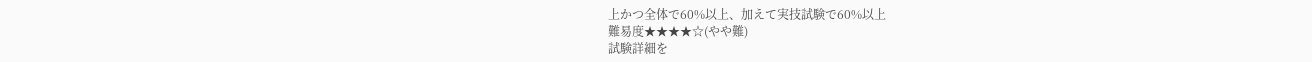上かつ全体で60%以上、加えて実技試験で60%以上
難易度★★★★☆(やや難)
試験詳細を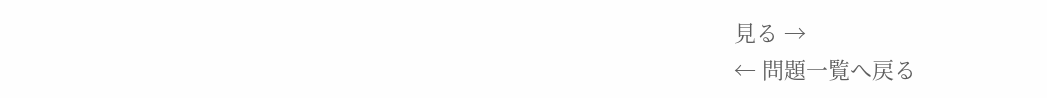見る →
← 問題一覧へ戻る